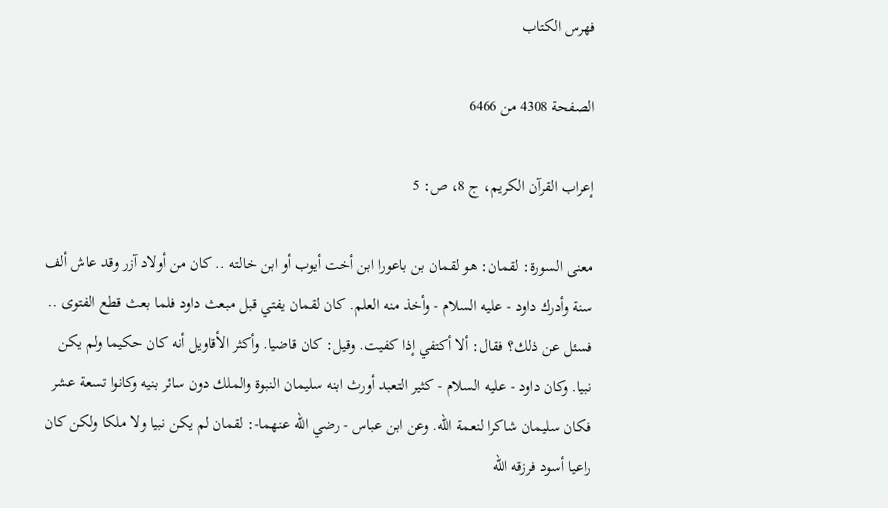فهرس الكتاب

الصفحة 4308 من 6466

إعراب القرآن الكريم، ج 8، ص: 5

معنى السورة: لقمان: هو لقمان بن باعورا ابن أخت أيوب أو ابن خالته .. كان من أولاد آزر وقد عاش ألف سنة وأدرك داود - عليه السلام - وأخذ منه العلم. كان لقمان يفتي قبل مبعث داود فلما بعث قطع الفتوى .. فسئل عن ذلك؟ فقال: ألا أكتفي إذا كفيت. وقيل: كان قاضيا. وأكثر الأقاويل أنه كان حكيما ولم يكن نبيا. وكان داود - عليه السلام - كثير التعبد أورث ابنه سليمان النبوة والملك دون سائر بنيه وكانوا تسعة عشر فكان سليمان شاكرا لنعمة الله. وعن ابن عباس - رضي الله عنهما-: لقمان لم يكن نبيا ولا ملكا ولكن كان راعيا أسود فرزقه الله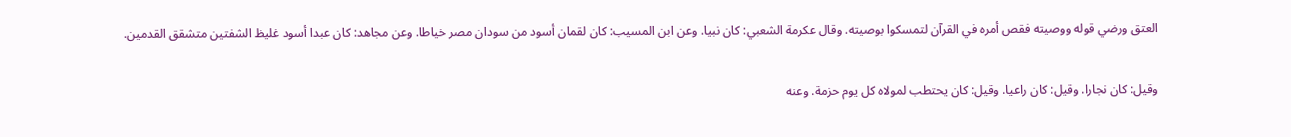العتق ورضي قوله ووصيته فقص أمره في القرآن لتمسكوا بوصيته. وقال عكرمة الشعبي: كان نبيا. وعن ابن المسيب: كان لقمان أسود من سودان مصر خياطا. وعن مجاهد: كان عبدا أسود غليظ الشفتين متشقق القدمين.

وقيل: كان نجارا. وقيل: كان راعيا. وقيل: كان يحتطب لمولاه كل يوم حزمة. وعنه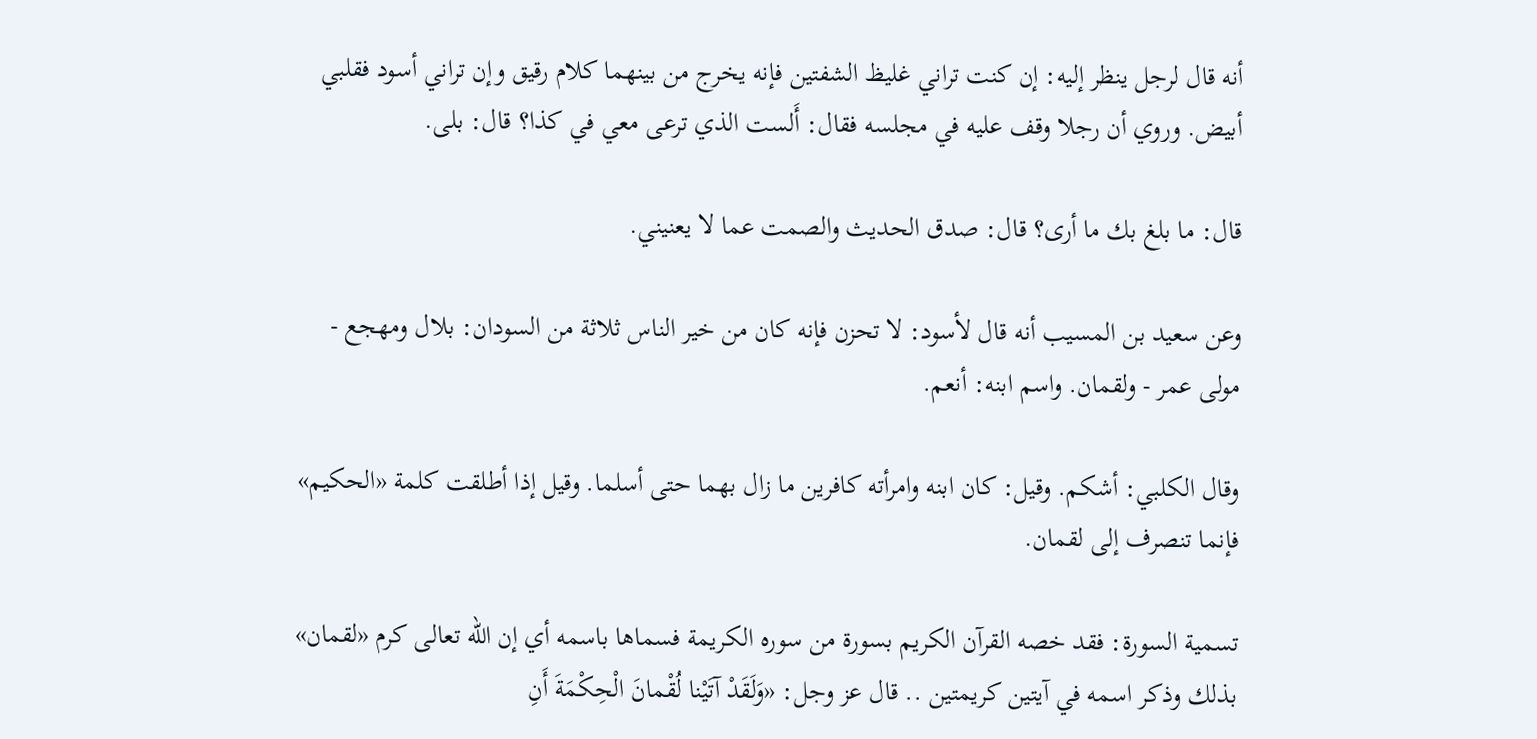أنه قال لرجل ينظر إليه: إن كنت تراني غليظ الشفتين فإنه يخرج من بينهما كلام رقيق وإن تراني أسود فقلبي أبيض. وروي أن رجلا وقف عليه في مجلسه فقال: أَلست الذي ترعى معي في كذا؟ قال: بلى.

قال: ما بلغ بك ما أرى؟ قال: صدق الحديث والصمت عما لا يعنيني.

وعن سعيد بن المسيب أنه قال لأسود: لا تحزن فإنه كان من خير الناس ثلاثة من السودان: بلال ومهجع - مولى عمر - ولقمان. واسم ابنه: أنعم.

وقال الكلبي: أشكم. وقيل: كان ابنه وامرأته كافرين ما زال بهما حتى أسلما. وقيل إذا أطلقت كلمة «الحكيم» فإنما تنصرف إلى لقمان.

تسمية السورة: فقد خصه القرآن الكريم بسورة من سوره الكريمة فسماها باسمه أي إن الله تعالى كرم «لقمان» بذلك وذكر اسمه في آيتين كريمتين .. قال عز وجل: «وَلَقَدْ آتَيْنا لُقْمانَ الْحِكْمَةَ أَنِ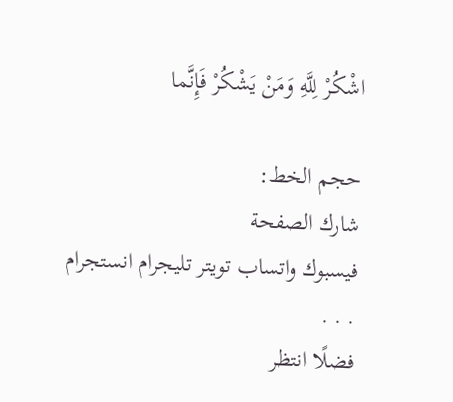اشْكُرْ لِلَّهِ وَمَنْ يَشْكُرْ فَإِنَّما

حجم الخط:
شارك الصفحة
فيسبوك واتساب تويتر تليجرام انستجرام
. . .
فضلًا انتظر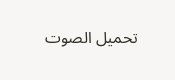تحميل الصوت